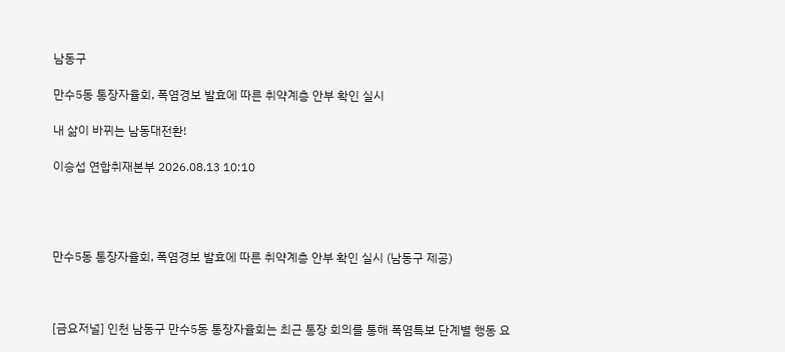남동구

만수5동 통장자율회, 폭염경보 발효에 따른 취약계층 안부 확인 실시

내 삶이 바뀌는 남동대전환!

이승섭 연합취재본부 2026.08.13 10:10




만수5동 통장자율회, 폭염경보 발효에 따른 취약계층 안부 확인 실시 (남동구 제공)



[금요저널] 인천 남동구 만수5동 통장자율회는 최근 통장 회의를 통해 폭염특보 단계별 행동 요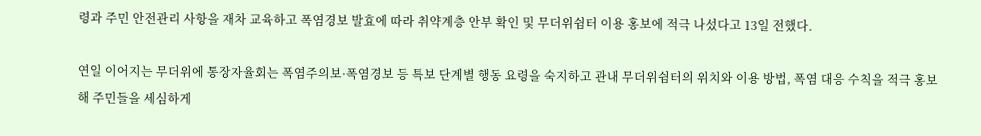령과 주민 안전관리 사항을 재차 교육하고 폭염경보 발효에 따라 취약계층 안부 확인 및 무더위쉼터 이용 홍보에 적극 나섰다고 13일 전했다.

연일 이어지는 무더위에 통장자율회는 폭염주의보·폭염경보 등 특보 단계별 행동 요령을 숙지하고 관내 무더위쉼터의 위치와 이용 방법, 폭염 대응 수칙을 적극 홍보해 주민들을 세심하게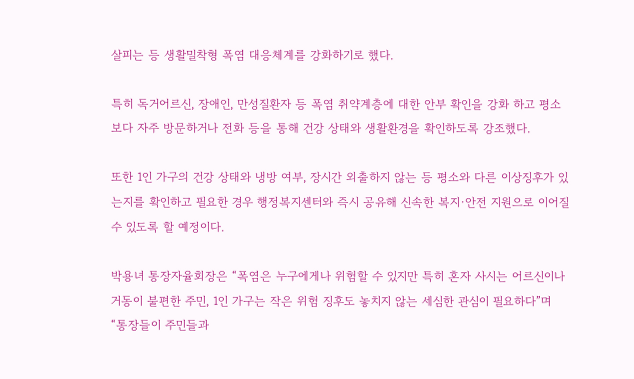살피는 등 생활밀착형 폭염 대응체계를 강화하기로 했다.

특히 독거어르신, 장애인, 만성질환자 등 폭염 취약계층에 대한 안부 확인을 강화 하고 평소보다 자주 방문하거나 전화 등을 통해 건강 상태와 생활환경을 확인하도록 강조했다.

또한 1인 가구의 건강 상태와 냉방 여부, 장시간 외출하지 않는 등 평소와 다른 이상징후가 있는지를 확인하고 필요한 경우 행정복지센터와 즉시 공유해 신속한 복지·안전 지원으로 이어질 수 있도록 할 예정이다.

박용녀 통장자율회장은 “폭염은 누구에게나 위험할 수 있지만 특히 혼자 사시는 어르신이나 거동이 불편한 주민, 1인 가구는 작은 위험 징후도 놓치지 않는 세심한 관심이 필요하다”며 “통장들이 주민들과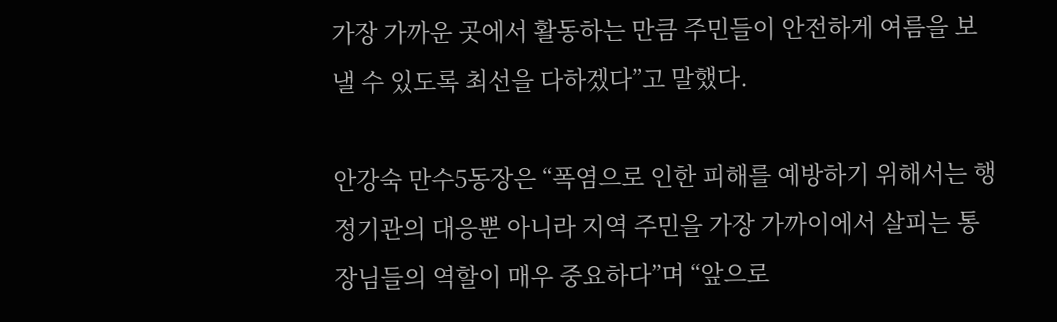가장 가까운 곳에서 활동하는 만큼 주민들이 안전하게 여름을 보낼 수 있도록 최선을 다하겠다”고 말했다.

안강숙 만수5동장은 “폭염으로 인한 피해를 예방하기 위해서는 행정기관의 대응뿐 아니라 지역 주민을 가장 가까이에서 살피는 통장님들의 역할이 매우 중요하다”며 “앞으로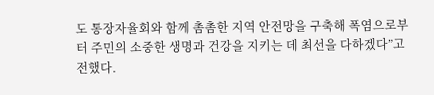도 통장자율회와 함께 촘촘한 지역 안전망을 구축해 폭염으로부터 주민의 소중한 생명과 건강을 지키는 데 최선을 다하겠다”고 전했다.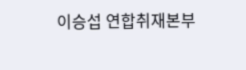이승섭 연합취재본부